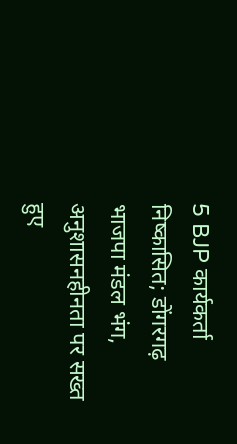5 BJP कार्यकर्ता निष्कासित; डोंगरगढ़ भाजपा मंडल भंग, अनुशासनहीनता पर सख्त हुए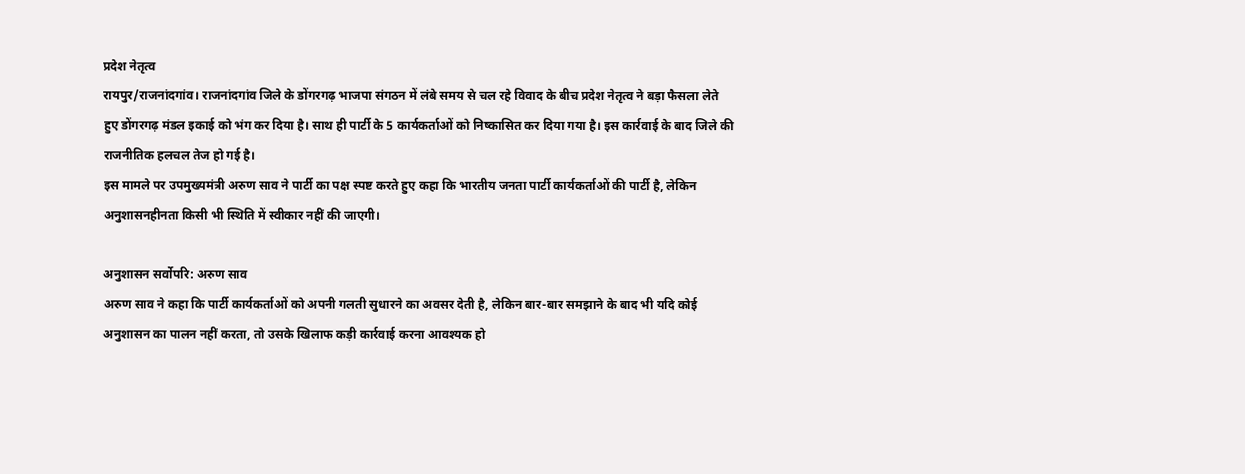प्रदेश नेतृत्व
रायपुर/राजनांदगांव। राजनांदगांव जिले के डोंगरगढ़ भाजपा संगठन में लंबे समय से चल रहे विवाद के बीच प्रदेश नेतृत्व ने बड़ा फैसला लेते हुए डोंगरगढ़ मंडल इकाई को भंग कर दिया है। साथ ही पार्टी के 5 कार्यकर्ताओं को निष्कासित कर दिया गया है। इस कार्रवाई के बाद जिले की राजनीतिक हलचल तेज हो गई है।
इस मामले पर उपमुख्यमंत्री अरुण साव ने पार्टी का पक्ष स्पष्ट करते हुए कहा कि भारतीय जनता पार्टी कार्यकर्ताओं की पार्टी है, लेकिन अनुशासनहीनता किसी भी स्थिति में स्वीकार नहीं की जाएगी।

अनुशासन सर्वोपरि: अरुण साव
अरुण साव ने कहा कि पार्टी कार्यकर्ताओं को अपनी गलती सुधारने का अवसर देती है, लेकिन बार-बार समझाने के बाद भी यदि कोई अनुशासन का पालन नहीं करता, तो उसके खिलाफ कड़ी कार्रवाई करना आवश्यक हो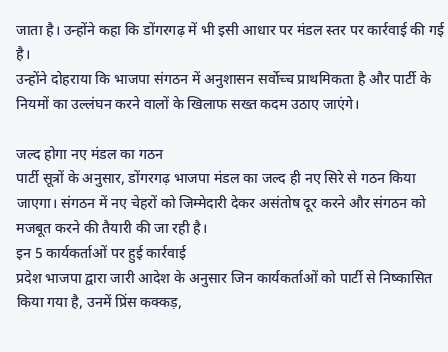जाता है। उन्होंने कहा कि डोंगरगढ़ में भी इसी आधार पर मंडल स्तर पर कार्रवाई की गई है।
उन्होंने दोहराया कि भाजपा संगठन में अनुशासन सर्वोच्च प्राथमिकता है और पार्टी के नियमों का उल्लंघन करने वालों के खिलाफ सख्त कदम उठाए जाएंगे।

जल्द होगा नए मंडल का गठन
पार्टी सूत्रों के अनुसार, डोंगरगढ़ भाजपा मंडल का जल्द ही नए सिरे से गठन किया जाएगा। संगठन में नए चेहरों को जिम्मेदारी देकर असंतोष दूर करने और संगठन को मजबूत करने की तैयारी की जा रही है।
इन 5 कार्यकर्ताओं पर हुई कार्रवाई
प्रदेश भाजपा द्वारा जारी आदेश के अनुसार जिन कार्यकर्ताओं को पार्टी से निष्कासित किया गया है, उनमें प्रिंस कक्कड़,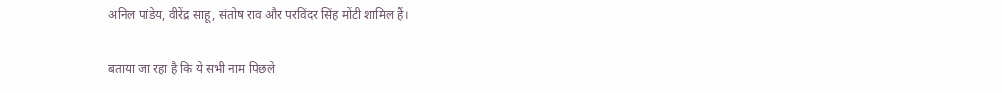अनिल पांडेय, वीरेंद्र साहू, संतोष राव और परविंदर सिंह मोंटी शामिल हैं।

बताया जा रहा है कि ये सभी नाम पिछले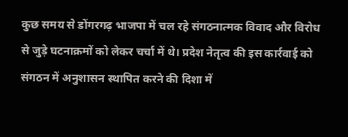कुछ समय से डोंगरगढ़ भाजपा में चल रहे संगठनात्मक विवाद और विरोध से जुड़े घटनाक्रमों को लेकर चर्चा में थे। प्रदेश नेतृत्व की इस कार्रवाई को संगठन में अनुशासन स्थापित करने की दिशा में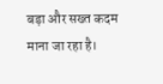बड़ा और सख्त कदम माना जा रहा है।